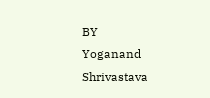BY
Yoganand Shrivastava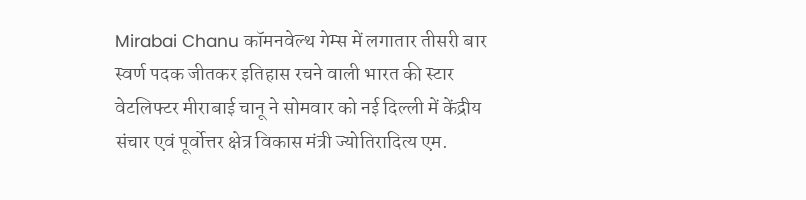Mirabai Chanu कॉमनवेल्थ गेम्स में लगातार तीसरी बार स्वर्ण पदक जीतकर इतिहास रचने वाली भारत की स्टार वेटलिफ्टर मीराबाई चानू ने सोमवार को नई दिल्ली में केंद्रीय संचार एवं पूर्वोत्तर क्षेत्र विकास मंत्री ज्योतिरादित्य एम.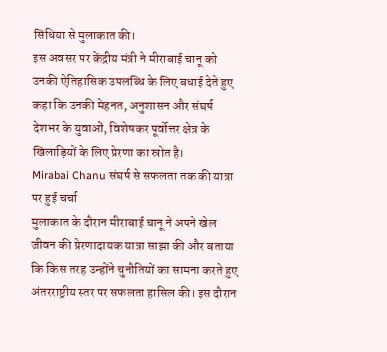सिंधिया से मुलाकात की।
इस अवसर पर केंद्रीय मंत्री ने मीराबाई चानू को उनकी ऐतिहासिक उपलब्धि के लिए बधाई देते हुए कहा कि उनकी मेहनत, अनुशासन और संघर्ष देशभर के युवाओं, विशेषकर पूर्वोत्तर क्षेत्र के खिलाड़ियों के लिए प्रेरणा का स्रोत है।
Mirabai Chanu संघर्ष से सफलता तक की यात्रा पर हुई चर्चा
मुलाकात के दौरान मीराबाई चानू ने अपने खेल जीवन की प्रेरणादायक यात्रा साझा की और बताया कि किस तरह उन्होंने चुनौतियों का सामना करते हुए अंतरराष्ट्रीय स्तर पर सफलता हासिल की। इस दौरान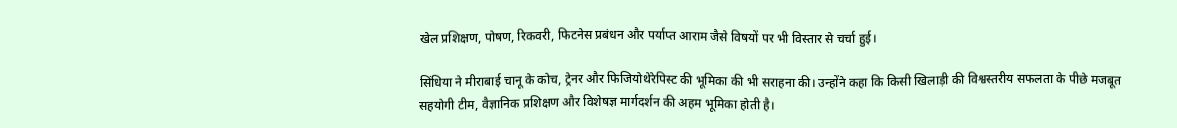खेल प्रशिक्षण, पोषण, रिकवरी, फिटनेस प्रबंधन और पर्याप्त आराम जैसे विषयों पर भी विस्तार से चर्चा हुई।

सिंधिया ने मीराबाई चानू के कोच, ट्रेनर और फिजियोथेरेपिस्ट की भूमिका की भी सराहना की। उन्होंने कहा कि किसी खिलाड़ी की विश्वस्तरीय सफलता के पीछे मजबूत सहयोगी टीम, वैज्ञानिक प्रशिक्षण और विशेषज्ञ मार्गदर्शन की अहम भूमिका होती है।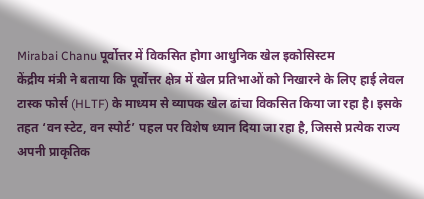Mirabai Chanu पूर्वोत्तर में विकसित होगा आधुनिक खेल इकोसिस्टम
केंद्रीय मंत्री ने बताया कि पूर्वोत्तर क्षेत्र में खेल प्रतिभाओं को निखारने के लिए हाई लेवल टास्क फोर्स (HLTF) के माध्यम से व्यापक खेल ढांचा विकसित किया जा रहा है। इसके तहत ‘वन स्टेट, वन स्पोर्ट’ पहल पर विशेष ध्यान दिया जा रहा है, जिससे प्रत्येक राज्य अपनी प्राकृतिक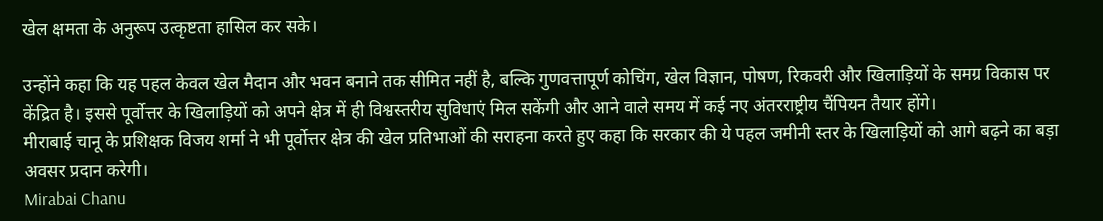खेल क्षमता के अनुरूप उत्कृष्टता हासिल कर सके।

उन्होंने कहा कि यह पहल केवल खेल मैदान और भवन बनाने तक सीमित नहीं है, बल्कि गुणवत्तापूर्ण कोचिंग, खेल विज्ञान, पोषण, रिकवरी और खिलाड़ियों के समग्र विकास पर केंद्रित है। इससे पूर्वोत्तर के खिलाड़ियों को अपने क्षेत्र में ही विश्वस्तरीय सुविधाएं मिल सकेंगी और आने वाले समय में कई नए अंतरराष्ट्रीय चैंपियन तैयार होंगे।
मीराबाई चानू के प्रशिक्षक विजय शर्मा ने भी पूर्वोत्तर क्षेत्र की खेल प्रतिभाओं की सराहना करते हुए कहा कि सरकार की ये पहल जमीनी स्तर के खिलाड़ियों को आगे बढ़ने का बड़ा अवसर प्रदान करेगी।
Mirabai Chanu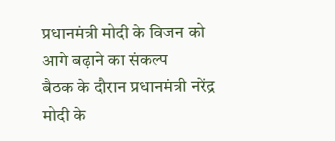प्रधानमंत्री मोदी के विजन को आगे बढ़ाने का संकल्प
बैठक के दौरान प्रधानमंत्री नरेंद्र मोदी के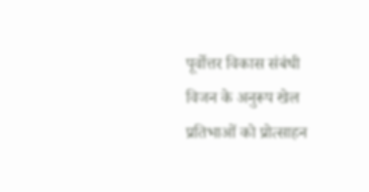पूर्वोत्तर विकास संबंधी विजन के अनुरूप खेल प्रतिभाओं को प्रोत्साहन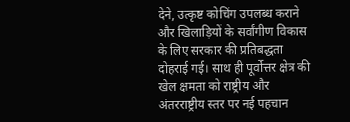देने, उत्कृष्ट कोचिंग उपलब्ध कराने और खिलाड़ियों के सर्वांगीण विकास के लिए सरकार की प्रतिबद्धता दोहराई गई। साथ ही पूर्वोत्तर क्षेत्र की खेल क्षमता को राष्ट्रीय और अंतरराष्ट्रीय स्तर पर नई पहचान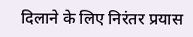दिलाने के लिए निरंतर प्रयास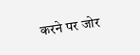करने पर जोर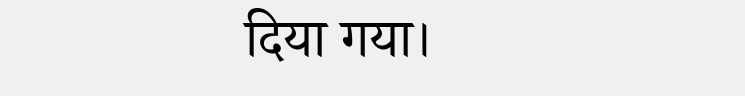दिया गया।